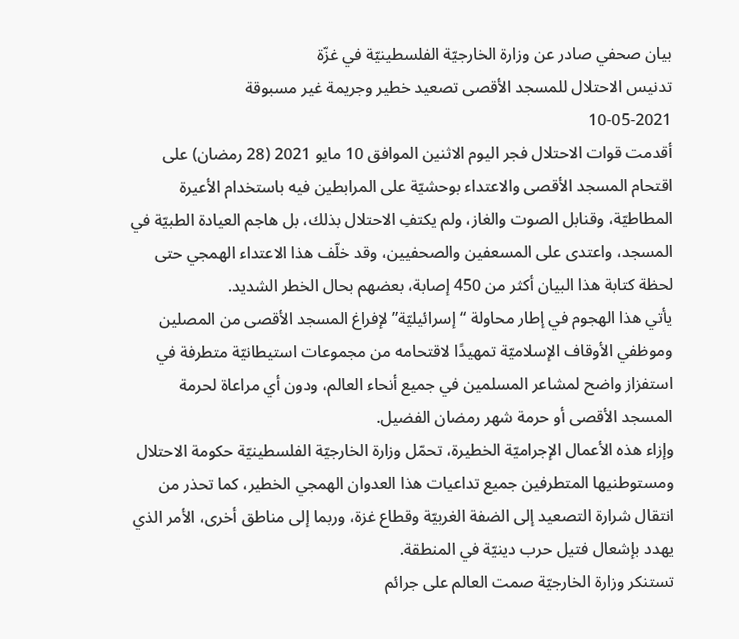بيان صحفي صادر عن وزارة الخارجيّة الفلسطينيّة في غزّة
تدنيس الاحتلال للمسجد الأقصى تصعيد خطير وجريمة غير مسبوقة
10-05-2021
أقدمت قوات الاحتلال فجر اليوم الاثنين الموافق 10 مايو 2021 (28 رمضان) على اقتحام المسجد الأقصى والاعتداء بوحشيّة على المرابطين فيه باستخدام الأعيرة المطاطيّة، وقنابل الصوت والغاز، ولم يكتفِ الاحتلال بذلك، بل هاجم العيادة الطبيّة في المسجد، واعتدى على المسعفين والصحفيين، وقد خلّف هذا الاعتداء الهمجي حتى لحظة كتابة هذا البيان أكثر من 450 إصابة، بعضهم بحال الخطر الشديد.
يأتي هذا الهجوم في إطار محاولة “إسرائيليّة” لإفراغ المسجد الأقصى من المصلين وموظفي الأوقاف الإسلاميّة تمهيدًا لاقتحامه من مجموعات استيطانيّة متطرفة في استفزاز واضح لمشاعر المسلمين في جميع أنحاء العالم، ودون أي مراعاة لحرمة المسجد الأقصى أو حرمة شهر رمضان الفضيل.
وإزاء هذه الأعمال الإجراميّة الخطيرة، تحمّل وزارة الخارجيّة الفلسطينيّة حكومة الاحتلال ومستوطنيها المتطرفين جميع تداعيات هذا العدوان الهمجي الخطير، كما تحذر من انتقال شرارة التصعيد إلى الضفة الغربيّة وقطاع غزة، وربما إلى مناطق أخرى، الأمر الذي يهدد بإشعال فتيل حرب دينيّة في المنطقة.
تستنكر وزارة الخارجيّة صمت العالم على جرائم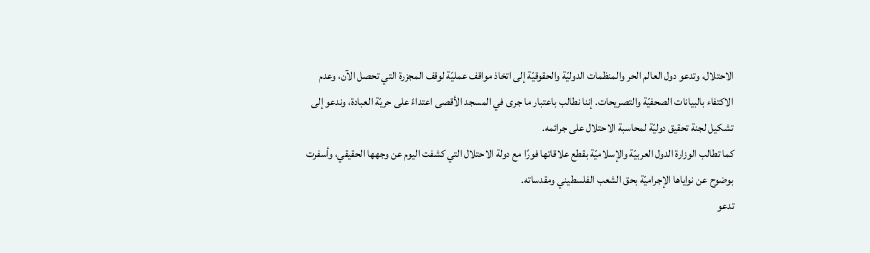الاحتلال، وتدعو دول العالم الحر والمنظمات الدوليّة والحقوقيّة إلى اتخاذ مواقف عمليّة لوقف المجزرة التي تحصل الآن، وعدم الاكتفاء بالبيانات الصحفيّة والتصريحات. إننا نطالب باعتبار ما جرى في المسجد الأقصى اعتداءً على حريّة العبادة، وندعو إلى تشكيل لجنة تحقيق دوليّة لمحاسبة الاحتلال على جرائمه.
كما تطالب الوزارة الدول العربيّة والإسلاميّة بقطع علاقاتها فورًا مع دولة الاحتلال التي كشفت اليوم عن وجهها الحقيقي، وأسفرت بوضوح عن نواياها الإجراميّة بحق الشعب الفلسطيني ومقدساته.
تدعو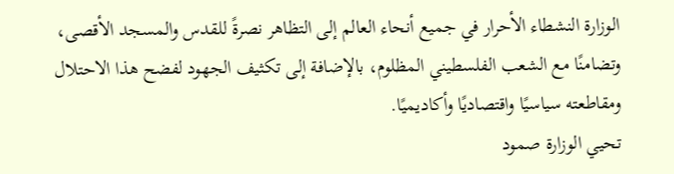الوزارة النشطاء الأحرار في جميع أنحاء العالم إلى التظاهر نصرةً للقدس والمسجد الأقصى، وتضامنًا مع الشعب الفلسطيني المظلوم، بالإضافة إلى تكثيف الجهود لفضح هذا الاحتلال ومقاطعته سياسيًا واقتصاديًا وأكاديميًا.
تحيي الوزارة صمود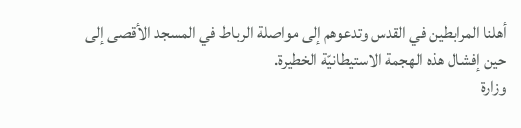أهلنا المرابطين في القدس وتدعوهم إلى مواصلة الرباط في المسجد الأقصى إلى حين إفشال هذه الهجمة الاستيطانيّة الخطيرة.
وزارة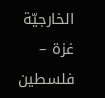الخارجيّة
غزة – فلسطين